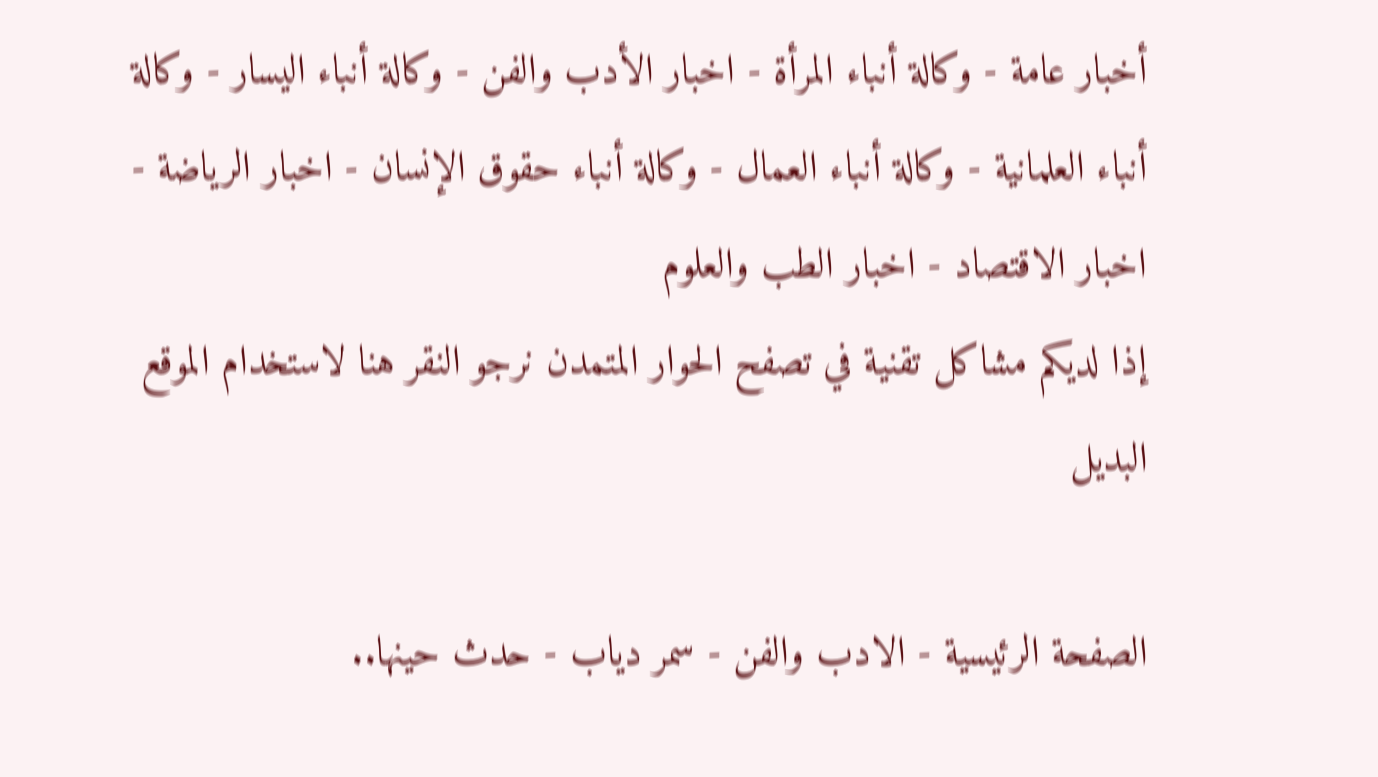أخبار عامة - وكالة أنباء المرأة - اخبار الأدب والفن - وكالة أنباء اليسار - وكالة أنباء العلمانية - وكالة أنباء العمال - وكالة أنباء حقوق الإنسان - اخبار الرياضة - اخبار الاقتصاد - اخبار الطب والعلوم
إذا لديكم مشاكل تقنية في تصفح الحوار المتمدن نرجو النقر هنا لاستخدام الموقع البديل

الصفحة الرئيسية - الادب والفن - سمر دياب - حدث حينها..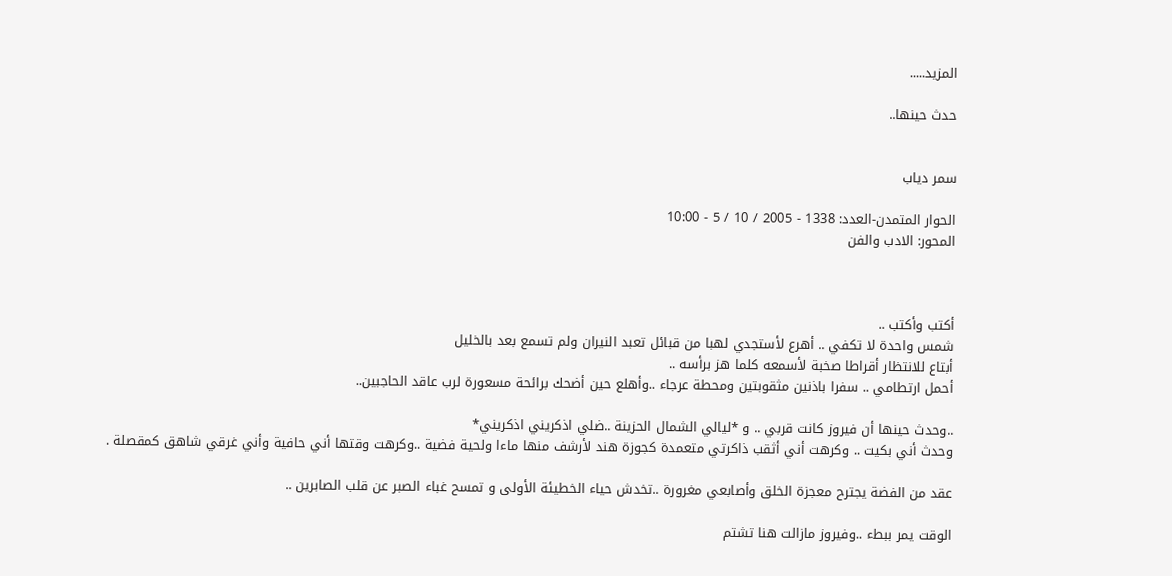المزيد.....

حدث حينها..


سمر دياب

الحوار المتمدن-العدد: 1338 - 2005 / 10 / 5 - 10:00
المحور: الادب والفن



أكتب وأكتب ..
شمس واحدة لا تكفي .. أهرع لأستجدي لهبا من قبائل تعبد النيران ولم تسمع بعد بالخليل
أبتاع للانتظار أقراطا صخبة لأسمعه كلما هز برأسه ..
أحمل ارتطامي .. سفرا باذنين مثقوبتين ومحطة عرجاء ..وأهلع حين أضحك برائحة مسعورة لرب عاقد الحاجبين..

..وحدث حينها أن فيروز كانت قربي .. و *ليالي الشمال الحزينة ..ضلي اذكريني اذكريني*
وحدث أني بكيت .. وكرهت أني أثقب ذاكرتي متعمدة كجوزة هند لأرشف منها ماءا ولحية فضية ..وكرهت وقتها أني حافية وأني غرقي شاهق كمقصلة .

عقد من الفضة يجترح معجزة الخلق وأصابعي مغرورة ..تخدش حياء الخطيئة الأولى و تمسح غباء الصبر عن قلب الصابرين ..

الوقت يمر ببطء ..وفيروز مازالت هنا تشتم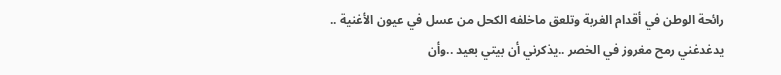رائحة الوطن في أقدام الغربة وتلعق ماخلفه الكحل من عسل في عيون الأغنية ..
يدغدغني رمح مغروز في الخصر ..يذكرني أن بيتي بعيد ..وأن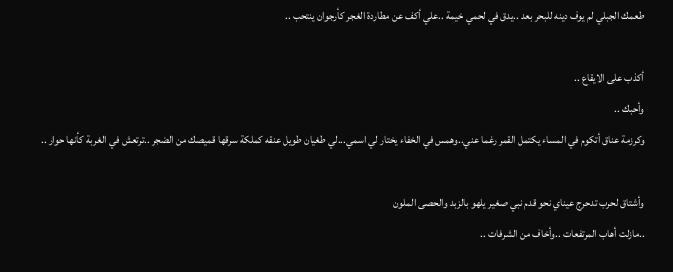طعمك الجبلي لم يوف دينه للبحر بعد ..يدق في لحمي خيمة ..علي أكف عن مطاردة الغجر كأرجوان ينتحب ..

أكذب على الايقاع ..
وأحبك ..
وكرزمة عناق أتكوم في المساء يكتمل القمر رغما عني..وهمس في الخفاء يختار لي اسمي...لي طغيان طويل عنقه كملكة سرقها قميصك من الضجر ..ترتعش في الغربة كأنها حوار ..

وأشتاق لحرب تدحرج عيناي نحو قدم نبي صغير يلهو بالزبد والحصى الملون
..مازلت أهاب المرتفعات ..وأخاف من الشرفات ..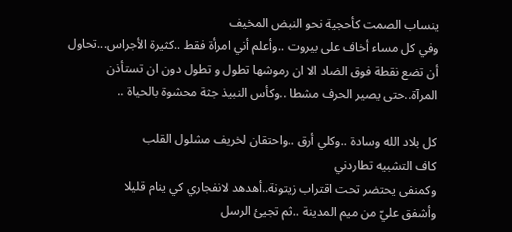ينساب الصمت كأحجية نحو النبض المخيف
وفي كل مساء أخاف على بيروت ..وأعلم أني امرأة فقط ..كثيرة الأجراس...تحاول أن تضع نقطة فوق الضاد الا ان رموشها تطول و تطول دون ان تستأذن المرآة..حتى يصير الحرف مشطا ..وكأس النبيذ جثة محشوة بالحياة ..

كل بلاد الله وسادة ..وكلي أرق ..واحتقان لخريف مشلول القلب
كاف التشبيه تطاردني
وكمنفى يحتضر تحت اقتراب زيتونة..أهدهد لانفجاري كي ينام قليلا
وأشفق عليّ من ميم المدينة ..ثم تجيئ الرسل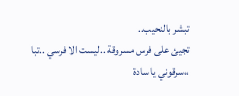تبشر بالنحيب..
تجيئ على فرس مسروقة ..ليست الا فرسي ..تبا ،،سرقوني يا سادة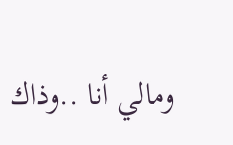ومالي أنا ..وذاك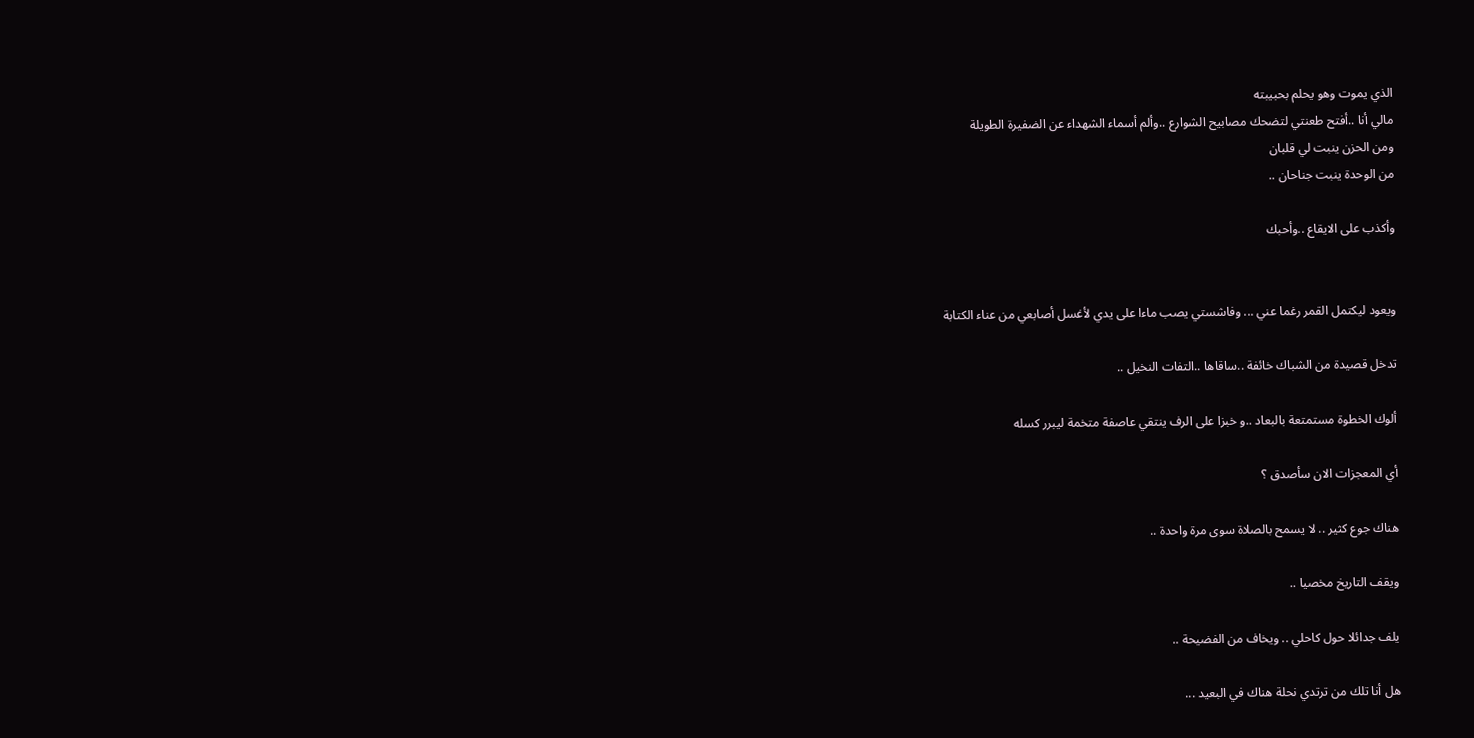الذي يموت وهو يحلم بحبيبته
مالي أنا ..أفتح طعنتي لتضحك مصابيح الشوارع ..وألم أسماء الشهداء عن الضفيرة الطويلة
ومن الحزن ينبت لي قلبان
من الوحدة ينبت جناحان ..

وأكذب على الايقاع ..وأحبك


ويعود ليكتمل القمر رغما عني ... وفاشستي يصب ماءا على يدي لأغسل أصابعي من عناء الكتابة

تدخل قصيدة من الشباك خائفة ..ساقاها ..التفات النخيل ..

ألوك الخطوة مستمتعة بالبعاد ..و خبزا على الرف ينتقي عاصفة متخمة ليبرر كسله

أي المعجزات الان سأصدق ؟

هناك جوع كثير .. لا يسمح بالصلاة سوى مرة واحدة ..

ويقف التاريخ مخصيا ..

يلف جدائلا حول كاحلي .. ويخاف من الفضيحة ..

هل أنا تلك من ترتدي نحلة هناك في البعيد ...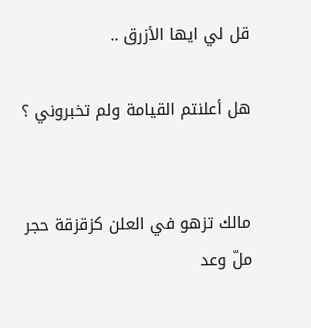قل لي ايها الأزرق ..

هل أعلنتم القيامة ولم تخبروني ؟


مالك تزهو في العلن كزقزقة حجر ملّ وعد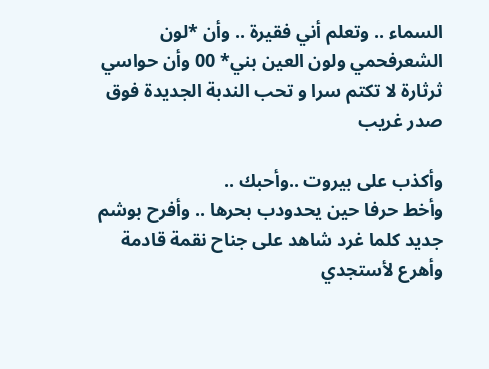السماء .. وتعلم أني فقيرة .. وأن *لون الشعرفحمي ولون العين بني* 00 وأن حواسي ثرثارة لا تكتم سرا و تحب الندبة الجديدة فوق صدر غريب

وأكذب على بيروت ..وأحبك ..
وأخط حرفا حين يحدودب بحرها .. وأفرح بوشم جديد كلما غرد شاهد على جناح نقمة قادمة
وأهرع لأستجدي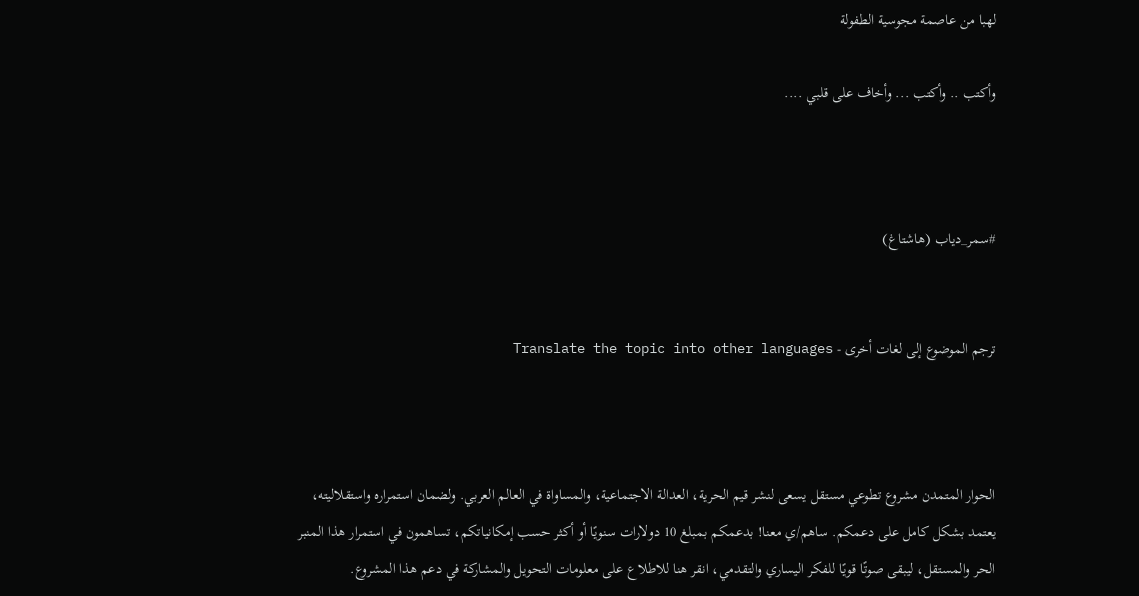لهبا من عاصمة مجوسية الطفولة

وأكتب .. وأكتب ... وأخاف على قلبي ....



#سمر_دياب (هاشتاغ)


ترجم الموضوع إلى لغات أخرى - Translate the topic into other languages



الحوار المتمدن مشروع تطوعي مستقل يسعى لنشر قيم الحرية، العدالة الاجتماعية، والمساواة في العالم العربي. ولضمان استمراره واستقلاليته، يعتمد بشكل كامل على دعمكم. ساهم/ي معنا! بدعمكم بمبلغ 10 دولارات سنويًا أو أكثر حسب إمكانياتكم، تساهمون في استمرار هذا المنبر الحر والمستقل، ليبقى صوتًا قويًا للفكر اليساري والتقدمي، انقر هنا للاطلاع على معلومات التحويل والمشاركة في دعم هذا المشروع.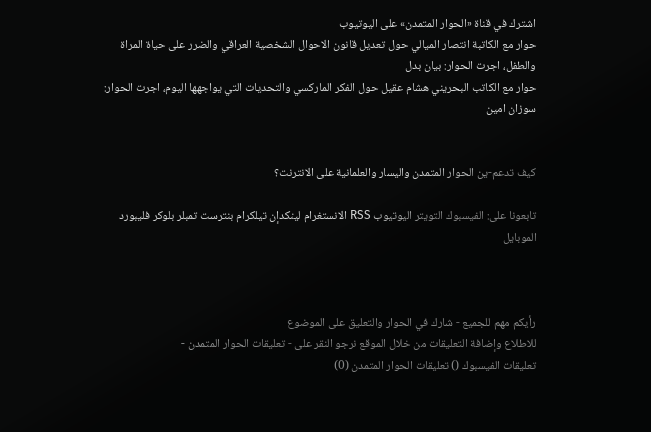اشترك في قناة «الحوار المتمدن» على اليوتيوب
حوار مع الكاتبة انتصار الميالي حول تعديل قانون الاحوال الشخصية العراقي والضرر على حياة المراة والطفل، اجرت الحوار: بيان بدل
حوار مع الكاتب البحريني هشام عقيل حول الفكر الماركسي والتحديات التي يواجهها اليوم، اجرت الحوار: سوزان امين


كيف تدعم-ين الحوار المتمدن واليسار والعلمانية على الانترنت؟

تابعونا على: الفيسبوك التويتر اليوتيوب RSS الانستغرام لينكدإن تيلكرام بنترست تمبلر بلوكر فليبورد الموبايل



رأيكم مهم للجميع - شارك في الحوار والتعليق على الموضوع
للاطلاع وإضافة التعليقات من خلال الموقع نرجو النقر على - تعليقات الحوار المتمدن -
تعليقات الفيسبوك () تعليقات الحوار المتمدن (0)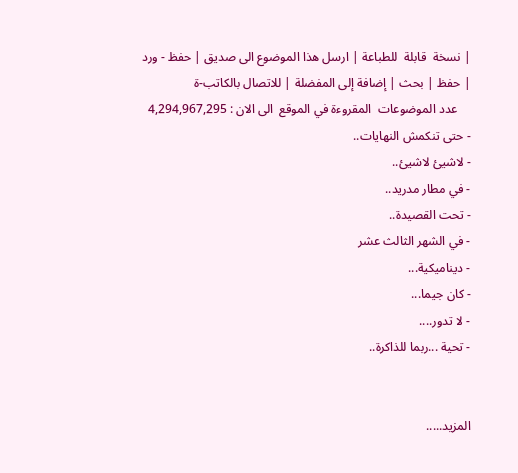| نسخة  قابلة  للطباعة | ارسل هذا الموضوع الى صديق | حفظ - ورد
| حفظ | بحث | إضافة إلى المفضلة | للاتصال بالكاتب-ة
    عدد الموضوعات  المقروءة في الموقع  الى الان : 4,294,967,295
- حتى تنكمش النهايات..
- لاشيئ لاشيئ..
- في مطار مدريد..
- تحت القصيدة..
- في الشهر الثالث عشر
- ديناميكية...
- كان جيما...
- لا تدور....
- تحية ...ربما للذاكرة..


المزيد.....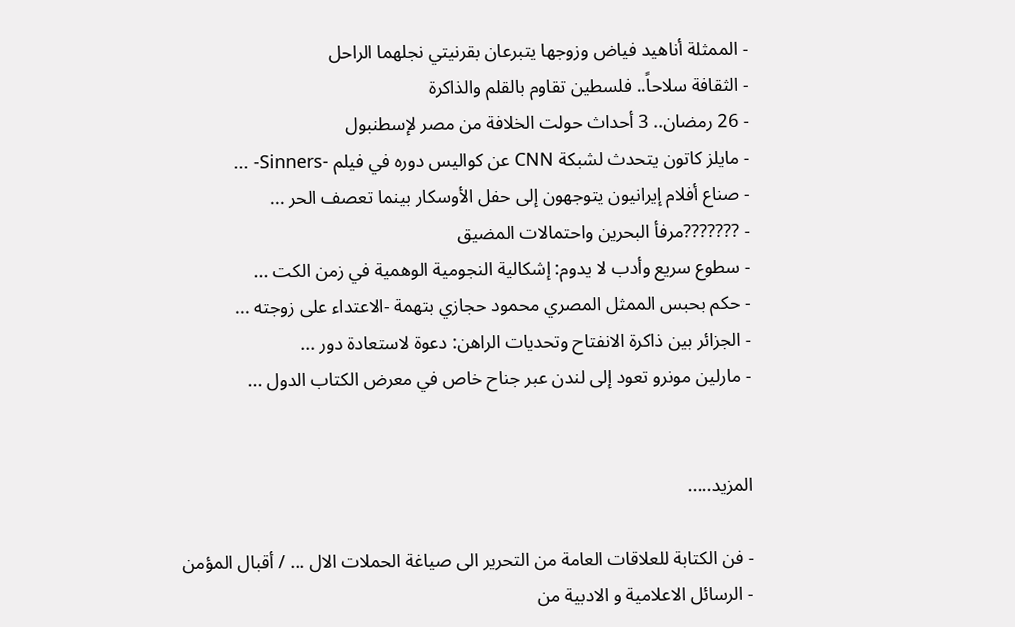- الممثلة أناهيد فياض وزوجها يتبرعان بقرنيتي نجلهما الراحل
- الثقافة سلاحاً.. فلسطين تقاوم بالقلم والذاكرة
- 26 رمضان.. 3 أحداث حولت الخلافة من مصر لإسطنبول
- مايلز كاتون يتحدث لشبكة CNN عن كواليس دوره في فيلم -Sinners- ...
- صناع أفلام إيرانيون يتوجهون إلى حفل الأوسكار بينما تعصف الحر ...
- ???????مرفأ البحرين واحتمالات المضيق
- سطوع سريع وأدب لا يدوم: إشكالية النجومية الوهمية في زمن الكت ...
- حكم بحبس الممثل المصري محمود حجازي بتهمة -الاعتداء على زوجته ...
- الجزائر بين ذاكرة الانفتاح وتحديات الراهن: دعوة لاستعادة دور ...
- مارلين مونرو تعود إلى لندن عبر جناح خاص في معرض الكتاب الدول ...


المزيد.....

- فن الكتابة للعلاقات العامة من التحرير الى صياغة الحملات الال ... / أقبال المؤمن
- الرسائل الاعلامية و الادبية من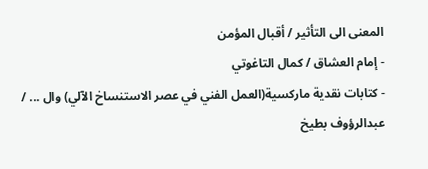المعنى الى التأثير / أقبال المؤمن
- إمام العشاق / كمال التاغوتي
- كتابات نقدية ماركسية(العمل الفني في عصر الاستنساخ الآلي) وال ... / عبدالرؤوف بطيخ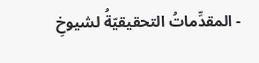- المقدِّماتُ التحقيقيّةُ لشيوخِ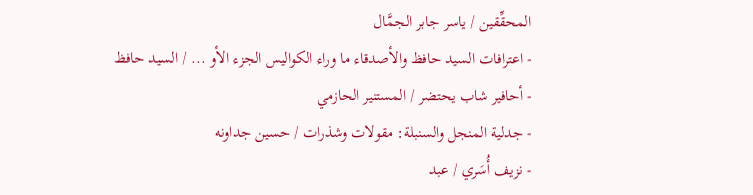المحقِّقين / ياسر جابر الجمَّال
- اعترافات السيد حافظ والأصدقاء ما وراء الكواليس الجزء الأو ... / السيد حافظ
- أحافير شاب يحتضر / المستنير الحازمي
- جدلية المنجل والسنبلة: مقولات وشذرات / حسين جداونه
- نزيف أُسَري / عبد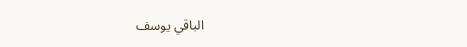الباقي يوسف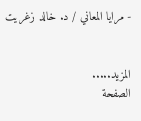- مرايا المعاني / د. خالد زغريت


المزيد.....
الصفحة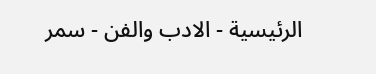الرئيسية - الادب والفن - سمر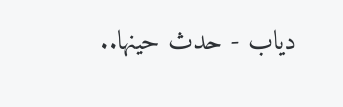دياب - حدث حينها..